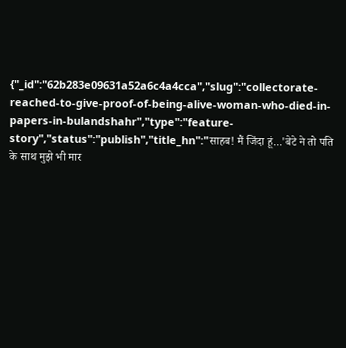{"_id":"62b283e09631a52a6c4a4cca","slug":"collectorate-reached-to-give-proof-of-being-alive-woman-who-died-in-papers-in-bulandshahr","type":"feature-story","status":"publish","title_hn":"साहब! मैं जिंदा हूं...'बेटे ने तो पति के साथ मुझे भी मार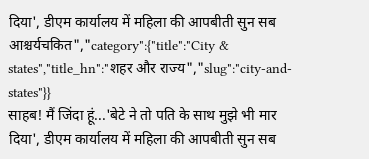दिया', डीएम कार्यालय में महिला की आपबीती सुन सब आश्चर्यचकित","category":{"title":"City & states","title_hn":"शहर और राज्य","slug":"city-and-states"}}
साहब! मैं जिंदा हूं...'बेटे ने तो पति के साथ मुझे भी मार दिया', डीएम कार्यालय में महिला की आपबीती सुन सब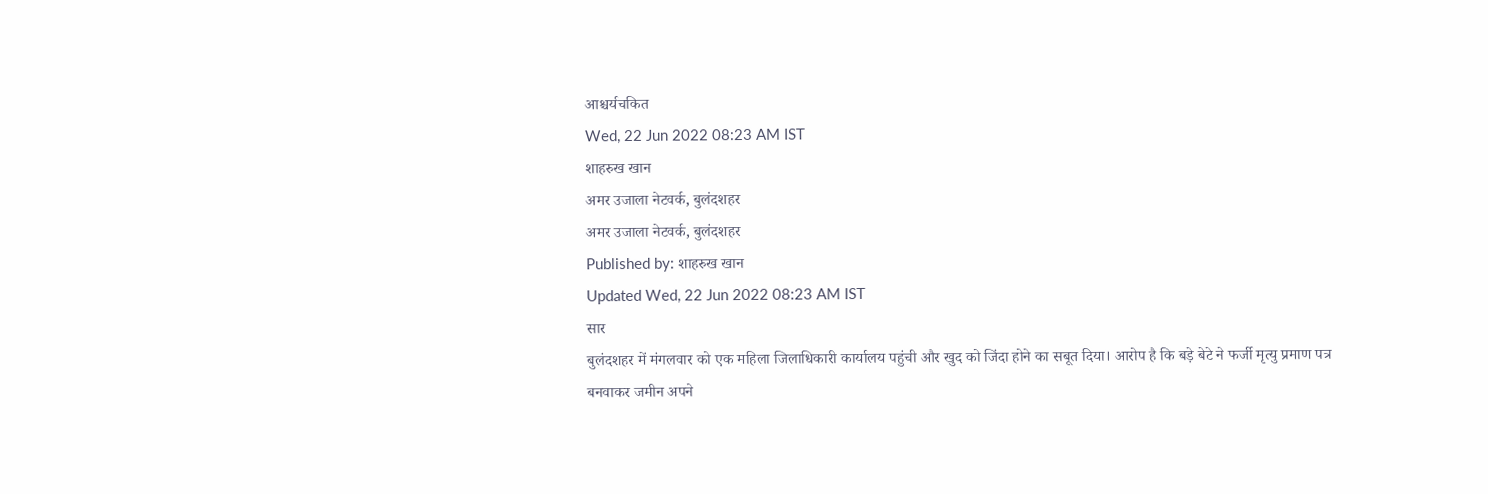आश्चर्यचकित
Wed, 22 Jun 2022 08:23 AM IST
शाहरुख खान
अमर उजाला नेटवर्क, बुलंदशहर
अमर उजाला नेटवर्क, बुलंदशहर
Published by: शाहरुख खान
Updated Wed, 22 Jun 2022 08:23 AM IST
सार
बुलंदशहर में मंगलवार को एक महिला जिलाधिकारी कार्यालय पहुंची और खुद को जिंदा होने का सबूत दिया। आरोप है कि बड़े बेटे ने फर्जी मृत्यु प्रमाण पत्र बनवाकर जमीन अपने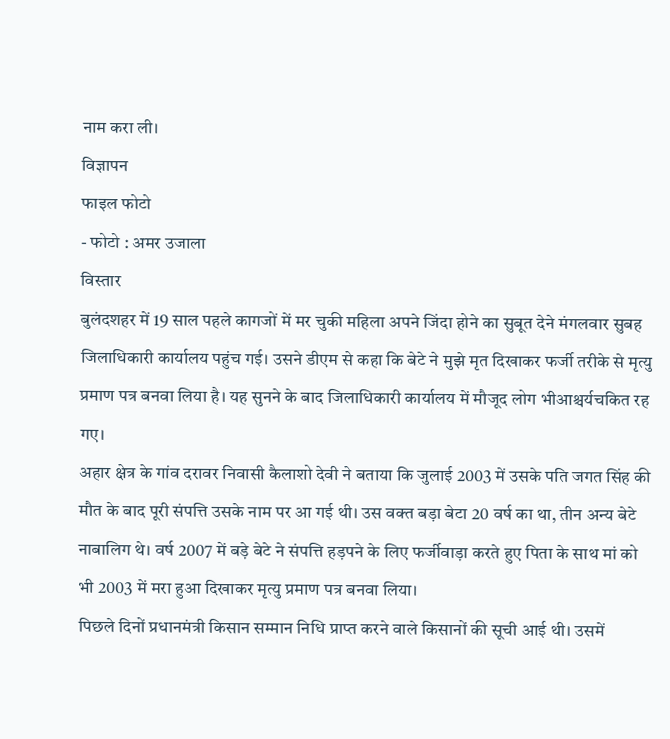नाम करा ली।
विज्ञापन
फाइल फोटो
- फोटो : अमर उजाला
विस्तार
बुलंदशहर में 19 साल पहले कागजों में मर चुकी महिला अपने जिंदा होने का सुबूत देने मंगलवार सुबह जिलाधिकारी कार्यालय पहुंच गई। उसने डीएम से कहा कि बेटे ने मुझे मृत दिखाकर फर्जी तरीके से मृत्यु प्रमाण पत्र बनवा लिया है। यह सुनने के बाद जिलाधिकारी कार्यालय में मौजूद लोग भीआश्चर्यचकित रह गए।
अहार क्षेत्र के गांव दरावर निवासी कैलाशो देवी ने बताया कि जुलाई 2003 में उसके पति जगत सिंह की मौत के बाद पूरी संपत्ति उसके नाम पर आ गई थी। उस वक्त बड़ा बेटा 20 वर्ष का था, तीन अन्य बेटे नाबालिग थे। वर्ष 2007 में बड़े बेटे ने संपत्ति हड़पने के लिए फर्जीवाड़ा करते हुए पिता के साथ मां को भी 2003 में मरा हुआ दिखाकर मृत्यु प्रमाण पत्र बनवा लिया।
पिछले दिनों प्रधानमंत्री किसान सम्मान निधि प्राप्त करने वाले किसानों की सूची आई थी। उसमें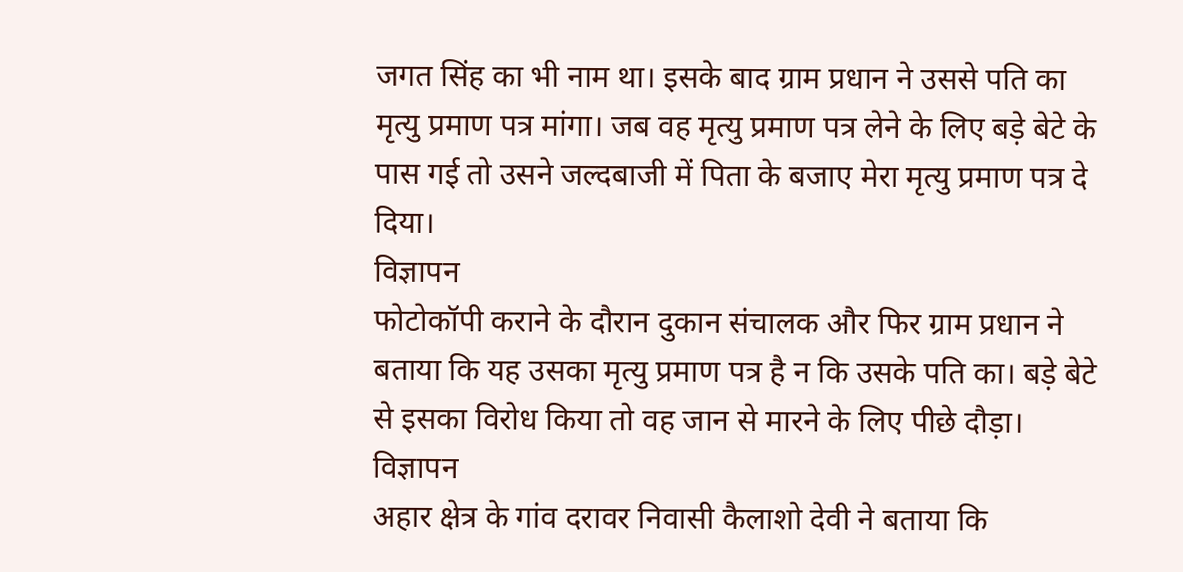जगत सिंह का भी नाम था। इसके बाद ग्राम प्रधान ने उससे पति का मृत्यु प्रमाण पत्र मांगा। जब वह मृत्यु प्रमाण पत्र लेने के लिए बड़े बेटे के पास गई तो उसने जल्दबाजी में पिता के बजाए मेरा मृत्यु प्रमाण पत्र दे दिया।
विज्ञापन
फोटोकॉपी कराने के दौरान दुकान संचालक और फिर ग्राम प्रधान ने बताया कि यह उसका मृत्यु प्रमाण पत्र है न कि उसके पति का। बड़े बेटे से इसका विरोध किया तो वह जान से मारने के लिए पीछे दौड़ा।
विज्ञापन
अहार क्षेत्र के गांव दरावर निवासी कैलाशो देवी ने बताया कि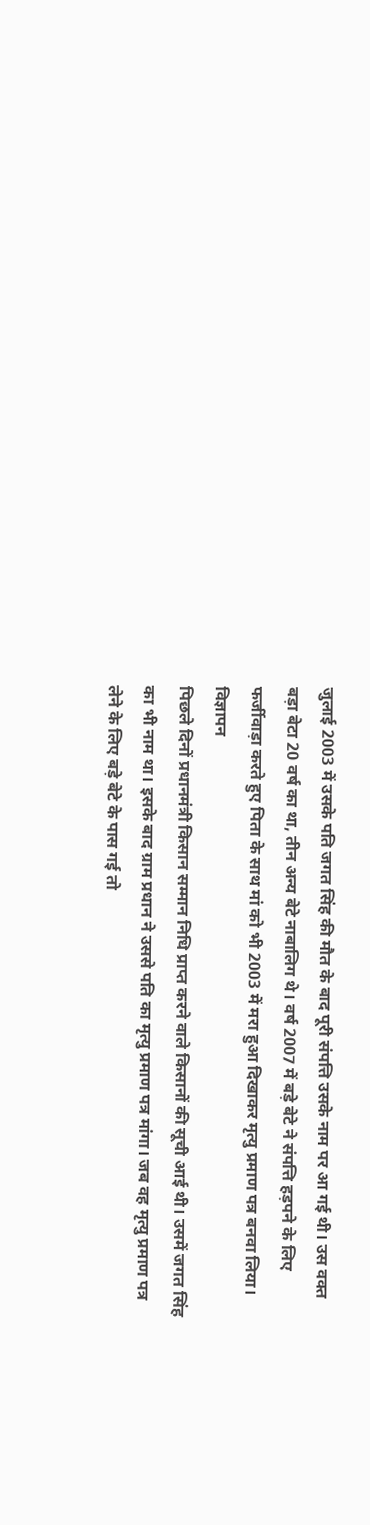जुलाई 2003 में उसके पति जगत सिंह की मौत के बाद पूरी संपत्ति उसके नाम पर आ गई थी। उस वक्त बड़ा बेटा 20 वर्ष का था, तीन अन्य बेटे नाबालिग थे। वर्ष 2007 में बड़े बेटे ने संपत्ति हड़पने के लिए फर्जीवाड़ा करते हुए पिता के साथ मां को भी 2003 में मरा हुआ दिखाकर मृत्यु प्रमाण पत्र बनवा लिया।
विज्ञापन
पिछले दिनों प्रधानमंत्री किसान सम्मान निधि प्राप्त करने वाले किसानों की सूची आई थी। उसमें जगत सिंह का भी नाम था। इसके बाद ग्राम प्रधान ने उससे पति का मृत्यु प्रमाण पत्र मांगा। जब वह मृत्यु प्रमाण पत्र लेने के लिए बड़े बेटे के पास गई तो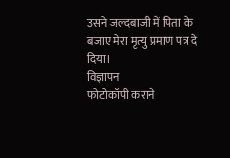उसने जल्दबाजी में पिता के बजाए मेरा मृत्यु प्रमाण पत्र दे दिया।
विज्ञापन
फोटोकॉपी कराने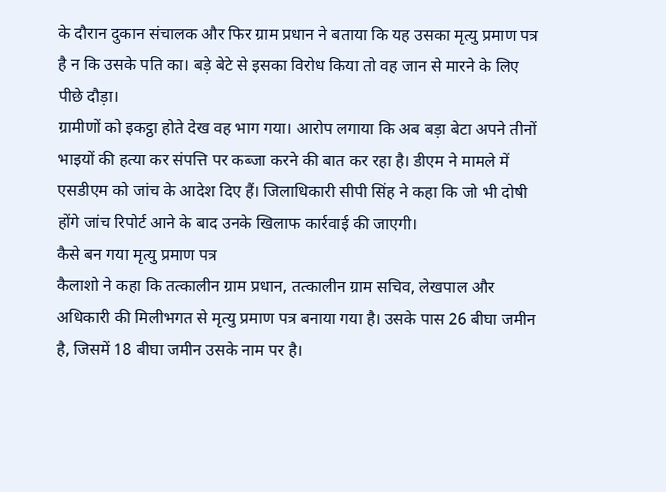के दौरान दुकान संचालक और फिर ग्राम प्रधान ने बताया कि यह उसका मृत्यु प्रमाण पत्र है न कि उसके पति का। बड़े बेटे से इसका विरोध किया तो वह जान से मारने के लिए पीछे दौड़ा।
ग्रामीणों को इकट्ठा होते देख वह भाग गया। आरोप लगाया कि अब बड़ा बेटा अपने तीनों भाइयों की हत्या कर संपत्ति पर कब्जा करने की बात कर रहा है। डीएम ने मामले में एसडीएम को जांच के आदेश दिए हैं। जिलाधिकारी सीपी सिंह ने कहा कि जो भी दोषी होंगे जांच रिपोर्ट आने के बाद उनके खिलाफ कार्रवाई की जाएगी।
कैसे बन गया मृत्यु प्रमाण पत्र
कैलाशो ने कहा कि तत्कालीन ग्राम प्रधान, तत्कालीन ग्राम सचिव, लेखपाल और अधिकारी की मिलीभगत से मृत्यु प्रमाण पत्र बनाया गया है। उसके पास 26 बीघा जमीन है, जिसमें 18 बीघा जमीन उसके नाम पर है।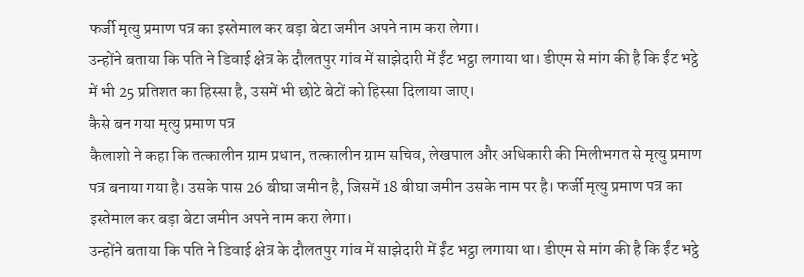फर्जी मृत्यु प्रमाण पत्र का इस्तेमाल कर बड़ा बेटा जमीन अपने नाम करा लेगा।
उन्होंने बताया कि पति ने डिवाई क्षेत्र के दौलतपुर गांव में साझेदारी में ईंट भट्ठा लगाया था। डीएम से मांग की है कि ईंट भट्ठे में भी 25 प्रतिशत का हिस्सा है, उसमें भी छोटे बेटों को हिस्सा दिलाया जाए।
कैसे बन गया मृत्यु प्रमाण पत्र
कैलाशो ने कहा कि तत्कालीन ग्राम प्रधान, तत्कालीन ग्राम सचिव, लेखपाल और अधिकारी की मिलीभगत से मृत्यु प्रमाण पत्र बनाया गया है। उसके पास 26 बीघा जमीन है, जिसमें 18 बीघा जमीन उसके नाम पर है। फर्जी मृत्यु प्रमाण पत्र का इस्तेमाल कर बड़ा बेटा जमीन अपने नाम करा लेगा।
उन्होंने बताया कि पति ने डिवाई क्षेत्र के दौलतपुर गांव में साझेदारी में ईंट भट्ठा लगाया था। डीएम से मांग की है कि ईंट भट्ठे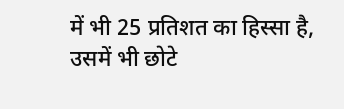में भी 25 प्रतिशत का हिस्सा है, उसमें भी छोटे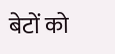बेटों को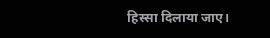हिस्सा दिलाया जाए।